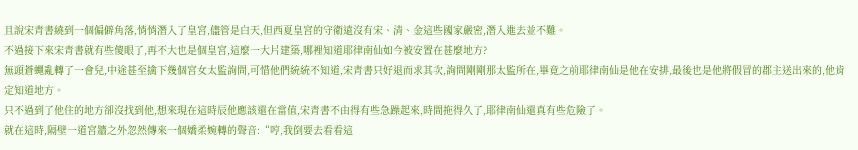且說宋青書繞到一個偏僻角落,悄悄潛入了皇宮,儘管是白天,但西夏皇宮的守衛遠沒有宋、清、金這些國家嚴密,潛入進去並不難。
不過接下來宋青書就有些傻眼了,再不大也是個皇宮,這麼一大片建築,哪裡知道耶律南仙如今被安置在甚麼地方?
無頭蒼蠅亂轉了一會兒,中途甚至擒下幾個宮女太監詢問,可惜他們統統不知道,宋青書只好退而求其次,詢問剛剛那太監所在,畢竟之前耶律南仙是他在安排,最後也是他將假冒的郡主送出來的,他肯定知道地方。
只不過到了他住的地方卻沒找到他,想來現在這時辰他應該還在當值,宋青書不由得有些急躁起來,時間拖得久了,耶律南仙還真有些危險了。
就在這時,隔壁一道宮牆之外忽然傳來一個嬌柔婉轉的聲音:“哼,我倒要去看看這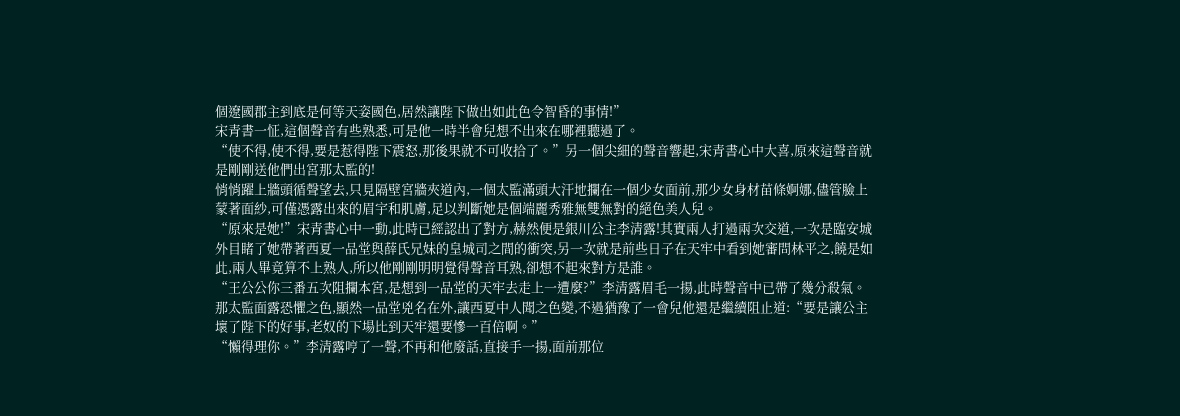個遼國郡主到底是何等天姿國色,居然讓陛下做出如此色令智昏的事情!”
宋青書一怔,這個聲音有些熟悉,可是他一時半會兒想不出來在哪裡聽過了。
“使不得,使不得,要是惹得陛下震怒,那後果就不可收拾了。”另一個尖細的聲音響起,宋青書心中大喜,原來這聲音就是剛剛送他們出宮那太監的!
悄悄躍上牆頭循聲望去,只見隔壁宮牆夾道內,一個太監滿頭大汗地攔在一個少女面前,那少女身材苗條婀娜,儘管臉上蒙著面紗,可僅憑露出來的眉宇和肌膚,足以判斷她是個端麗秀雅無雙無對的絕色美人兒。
“原來是她!”宋青書心中一動,此時已經認出了對方,赫然便是銀川公主李清露!其實兩人打過兩次交道,一次是臨安城外目睹了她帶著西夏一品堂與薛氏兄妹的皇城司之間的衝突,另一次就是前些日子在天牢中看到她審問林平之,饒是如此,兩人畢竟算不上熟人,所以他剛剛明明覺得聲音耳熟,卻想不起來對方是誰。
“王公公你三番五次阻攔本宮,是想到一品堂的天牢去走上一遭麼?”李清露眉毛一揚,此時聲音中已帶了幾分殺氣。
那太監面露恐懼之色,顯然一品堂兇名在外,讓西夏中人聞之色變,不過猶豫了一會兒他還是繼續阻止道:“要是讓公主壞了陛下的好事,老奴的下場比到天牢還要慘一百倍啊。”
“懶得理你。”李清露哼了一聲,不再和他廢話,直接手一揚,面前那位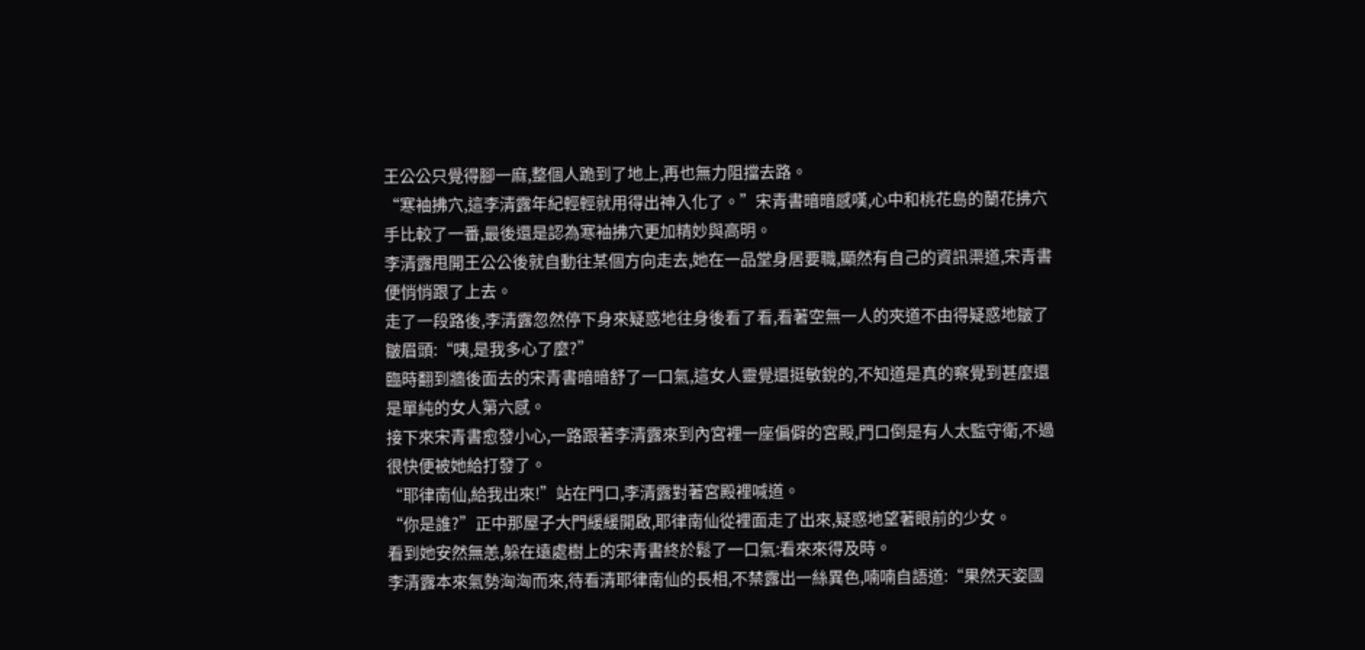王公公只覺得腳一麻,整個人跪到了地上,再也無力阻擋去路。
“寒袖拂穴,這李清露年紀輕輕就用得出神入化了。”宋青書暗暗感嘆,心中和桃花島的蘭花拂穴手比較了一番,最後還是認為寒袖拂穴更加精妙與高明。
李清露甩開王公公後就自動往某個方向走去,她在一品堂身居要職,顯然有自己的資訊渠道,宋青書便悄悄跟了上去。
走了一段路後,李清露忽然停下身來疑惑地往身後看了看,看著空無一人的夾道不由得疑惑地皺了皺眉頭:“咦,是我多心了麼?”
臨時翻到牆後面去的宋青書暗暗舒了一口氣,這女人靈覺還挺敏銳的,不知道是真的察覺到甚麼還是單純的女人第六感。
接下來宋青書愈發小心,一路跟著李清露來到內宮裡一座偏僻的宮殿,門口倒是有人太監守衛,不過很快便被她給打發了。
“耶律南仙,給我出來!”站在門口,李清露對著宮殿裡喊道。
“你是誰?”正中那屋子大門緩緩開啟,耶律南仙從裡面走了出來,疑惑地望著眼前的少女。
看到她安然無恙,躲在遠處樹上的宋青書終於鬆了一口氣:看來來得及時。
李清露本來氣勢洶洶而來,待看清耶律南仙的長相,不禁露出一絲異色,喃喃自語道:“果然天姿國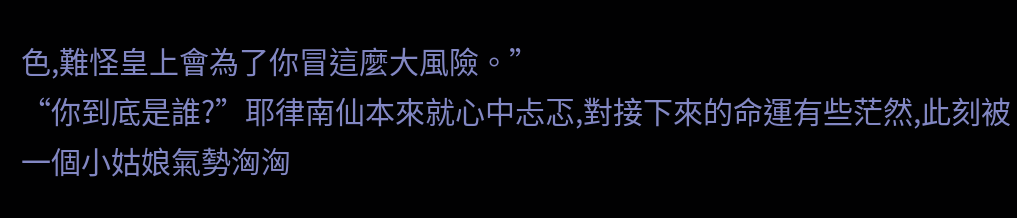色,難怪皇上會為了你冒這麼大風險。”
“你到底是誰?”耶律南仙本來就心中忐忑,對接下來的命運有些茫然,此刻被一個小姑娘氣勢洶洶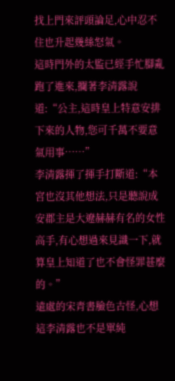找上門來評頭論足,心中忍不住也升起幾絲怒氣。
這時門外的太監已經手忙腳亂跑了進來,攔著李清露說道:“公主,這時皇上特意安排下來的人物,您可千萬不要意氣用事……”
李清露揮了揮手打斷道:“本宮也沒其他想法,只是聽說成安郡主是大遼赫赫有名的女性高手,有心想過來見識一下,就算皇上知道了也不會怪罪甚麼的。”
遠處的宋青書臉色古怪,心想這李清露也不是單純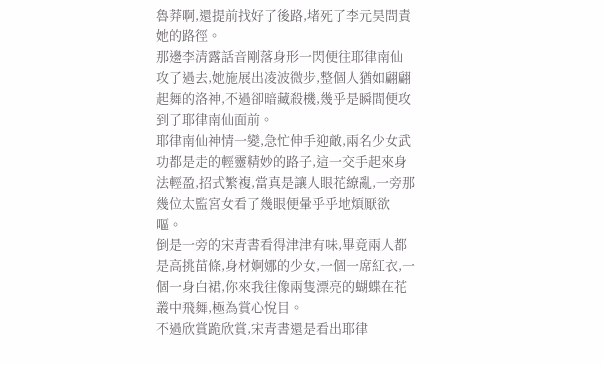魯莽啊,還提前找好了後路,堵死了李元昊問責她的路徑。
那邊李清露話音剛落身形一閃便往耶律南仙攻了過去,她施展出凌波微步,整個人猶如翩翩起舞的洛神,不過卻暗藏殺機,幾乎是瞬間便攻到了耶律南仙面前。
耶律南仙神情一變,急忙伸手迎敵,兩名少女武功都是走的輕靈精妙的路子,這一交手起來身法輕盈,招式繁複,當真是讓人眼花繚亂,一旁那幾位太監宮女看了幾眼便暈乎乎地煩厭欲嘔。
倒是一旁的宋青書看得津津有味,畢竟兩人都是高挑苗條,身材婀娜的少女,一個一席紅衣,一個一身白裙,你來我往像兩隻漂亮的蝴蝶在花叢中飛舞,極為賞心悅目。
不過欣賞跪欣賞,宋青書還是看出耶律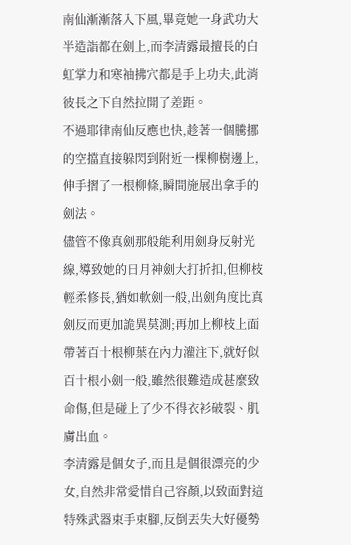南仙漸漸落入下風,畢竟她一身武功大半造詣都在劍上,而李清露最擅長的白虹掌力和寒袖拂穴都是手上功夫,此消彼長之下自然拉開了差距。
不過耶律南仙反應也快,趁著一個騰挪的空擋直接躲閃到附近一棵柳樹邊上,伸手摺了一根柳條,瞬間施展出拿手的劍法。
儘管不像真劍那般能利用劍身反射光線,導致她的日月神劍大打折扣,但柳枝輕柔修長,猶如軟劍一般,出劍角度比真劍反而更加詭異莫測;再加上柳枝上面帶著百十根柳葉在內力灌注下,就好似百十根小劍一般,雖然很難造成甚麼致命傷,但是碰上了少不得衣衫破裂、肌膚出血。
李清露是個女子,而且是個很漂亮的少女,自然非常愛惜自己容顏,以致面對這特殊武器束手束腳,反倒丟失大好優勢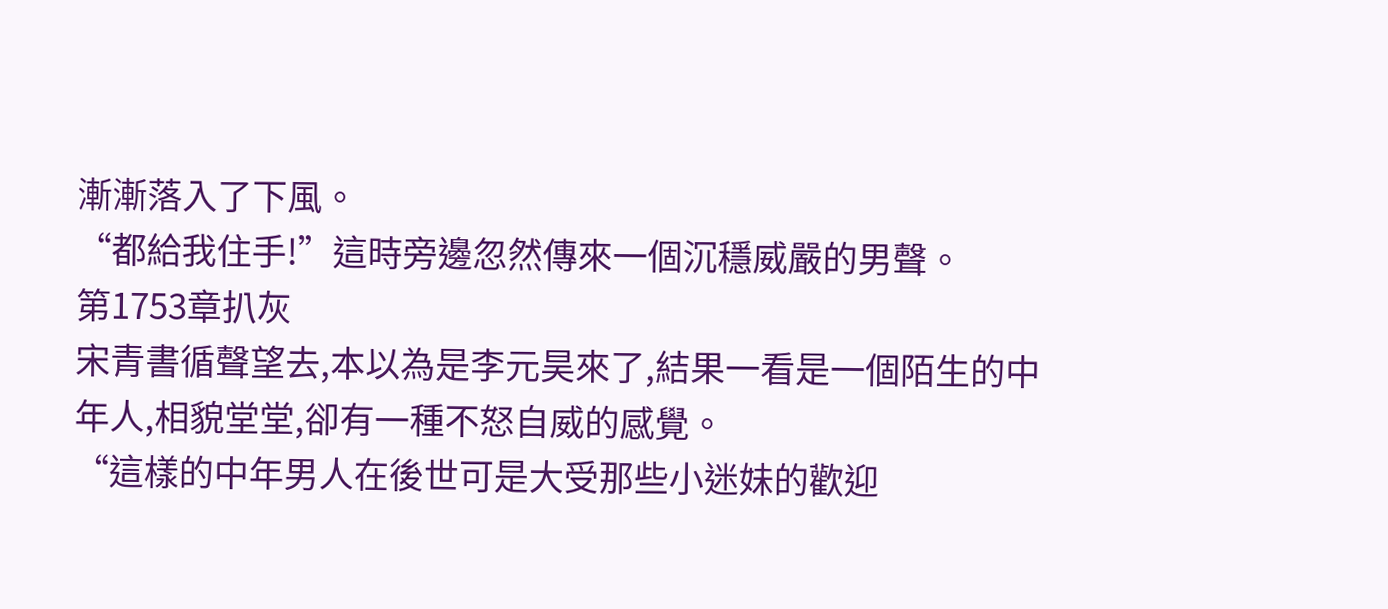漸漸落入了下風。
“都給我住手!”這時旁邊忽然傳來一個沉穩威嚴的男聲。
第1753章扒灰
宋青書循聲望去,本以為是李元昊來了,結果一看是一個陌生的中年人,相貌堂堂,卻有一種不怒自威的感覺。
“這樣的中年男人在後世可是大受那些小迷妹的歡迎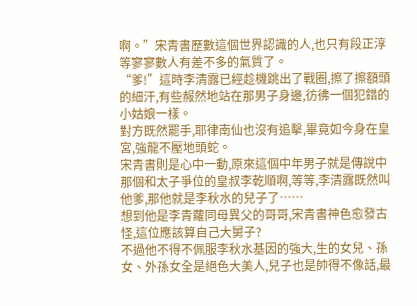啊。”宋青書歷數這個世界認識的人,也只有段正淳等寥寥數人有差不多的氣質了。
“爹!”這時李清露已經趁機跳出了戰圈,擦了擦額頭的細汗,有些赧然地站在那男子身邊,彷彿一個犯錯的小姑娘一樣。
對方既然罷手,耶律南仙也沒有追擊,畢竟如今身在皇宮,強龍不壓地頭蛇。
宋青書則是心中一動,原來這個中年男子就是傳說中那個和太子爭位的皇叔李乾順啊,等等,李清露既然叫他爹,那他就是李秋水的兒子了……
想到他是李青蘿同母異父的哥哥,宋青書神色愈發古怪,這位應該算自己大舅子?
不過他不得不佩服李秋水基因的強大,生的女兒、孫女、外孫女全是絕色大美人,兒子也是帥得不像話,最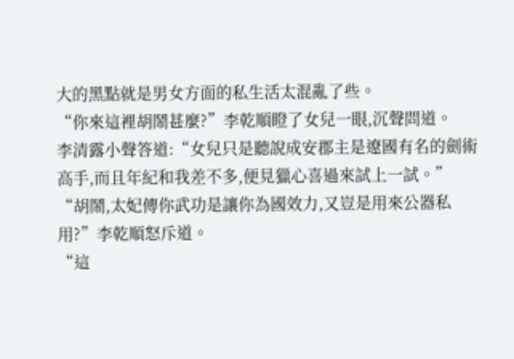大的黑點就是男女方面的私生活太混亂了些。
“你來這裡胡鬧甚麼?”李乾順瞪了女兒一眼,沉聲問道。
李清露小聲答道:“女兒只是聽說成安郡主是遼國有名的劍術高手,而且年紀和我差不多,便見獵心喜過來試上一試。”
“胡鬧,太妃傳你武功是讓你為國效力,又豈是用來公器私用?”李乾順怒斥道。
“這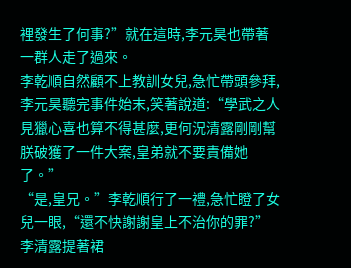裡發生了何事?”就在這時,李元昊也帶著一群人走了過來。
李乾順自然顧不上教訓女兒,急忙帶頭參拜,李元昊聽完事件始末,笑著說道:“學武之人見獵心喜也算不得甚麼,更何況清露剛剛幫朕破獲了一件大案,皇弟就不要責備她了。”
“是,皇兄。”李乾順行了一禮,急忙瞪了女兒一眼,“還不快謝謝皇上不治你的罪?”
李清露提著裙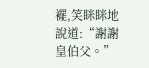襬,笑眯眯地說道:“謝謝皇伯父。”